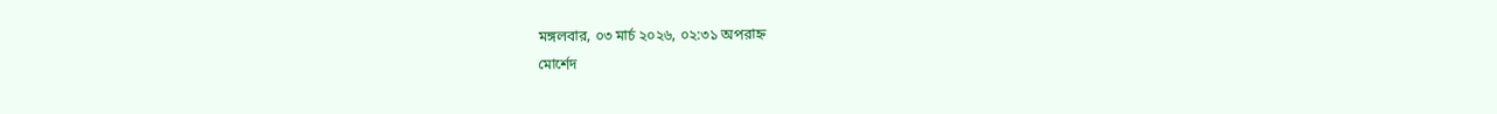মঙ্গলবার, ০৩ মার্চ ২০২৬, ০২:৩১ অপরাহ্ন
মোর্শেদ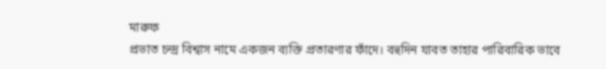মারুফ
প্রভাত চন্দ্র বিশ্বাস নামে একজন ব্যক্তি প্রতারণার ফাঁদে। বহুদিন যাবত তাহার পারিবারিক ভাবে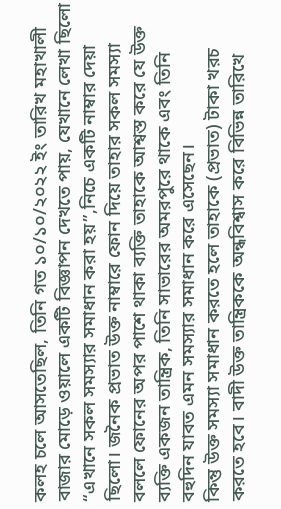কলহ চলে আসতেছিল, তিনি গত ১০/১০/২০২২ ইং তারিখ মহাখালী বাজার মোড়ে ওয়ালে একটি বিজ্ঞাপন দেখতে পায়, যেখানে লেখা ছিলো “এখানে সকল সমস্যার সমাধান করা হয়”,নিচে একটি নাম্বার দেয়া ছিলো। জনৈক প্রভাত উক্ত নাম্বারে ফোন দিয়ে তাহার সকল সমস্যা বললে ফোনের অপর পাশে থাকা ব্যক্তি তাহাকে আশ্বস্ত করে যে উক্ত ব্যক্তি একজন তান্ত্রিক, তিনি সাভারের অমরপুরে থাকে এবং তিনি বহুদিন যাবত এমন সমস্যার সমাধান করে এসেছেন।
কিন্তু উক্ত সমস্যা সমাধান করতে হলে তাহাকে (প্রভাত) টাকা খরচ করতে হবে। বাদী উক্ত তান্ত্রিককে অন্ধবিশ্বাস করে বিভিন্ন তারিখে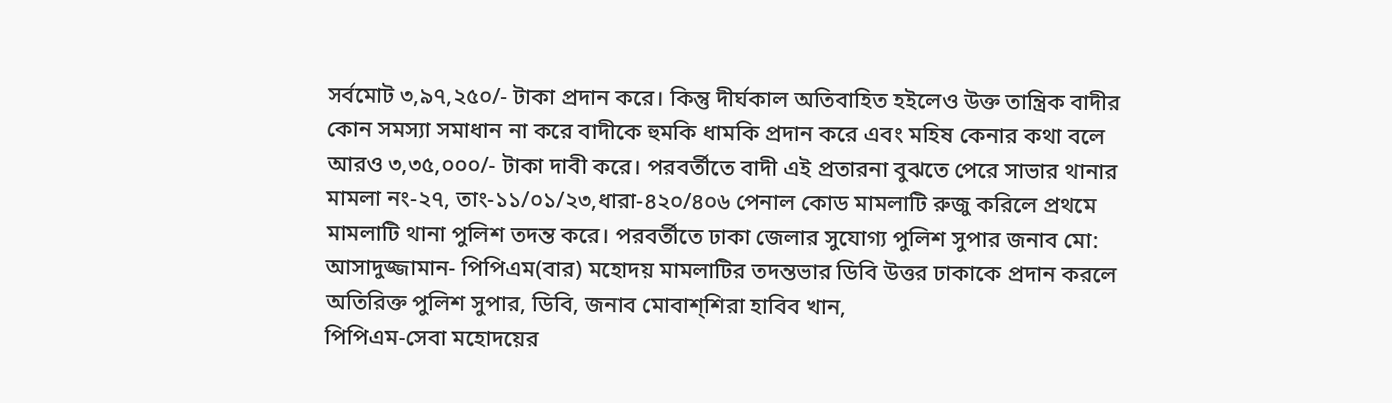সর্বমোট ৩,৯৭,২৫০/- টাকা প্রদান করে। কিন্তু দীর্ঘকাল অতিবাহিত হইলেও উক্ত তান্ত্রিক বাদীর কোন সমস্যা সমাধান না করে বাদীকে হুমকি ধামকি প্রদান করে এবং মহিষ কেনার কথা বলে আরও ৩,৩৫,০০০/- টাকা দাবী করে। পরবর্তীতে বাদী এই প্রতারনা বুঝতে পেরে সাভার থানার মামলা নং-২৭, তাং-১১/০১/২৩,ধারা-৪২০/৪০৬ পেনাল কোড মামলাটি রুজু করিলে প্রথমে মামলাটি থানা পুলিশ তদন্ত করে। পরবর্তীতে ঢাকা জেলার সুযোগ্য পুলিশ সুপার জনাব মো: আসাদুজ্জামান- পিপিএম(বার) মহোদয় মামলাটির তদন্তভার ডিবি উত্তর ঢাকাকে প্রদান করলে অতিরিক্ত পুলিশ সুপার, ডিবি, জনাব মোবাশ্শিরা হাবিব খান,
পিপিএম-সেবা মহোদয়ের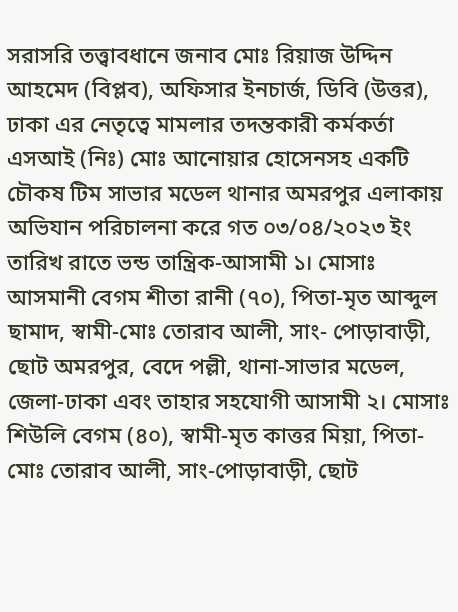সরাসরি তত্ত্বাবধানে জনাব মোঃ রিয়াজ উদ্দিন আহমেদ (বিপ্লব), অফিসার ইনচার্জ, ডিবি (উত্তর), ঢাকা এর নেতৃত্বে মামলার তদন্তকারী কর্মকর্তা এসআই (নিঃ) মোঃ আনোয়ার হোসেনসহ একটি চৌকষ টিম সাভার মডেল থানার অমরপুর এলাকায় অভিযান পরিচালনা করে গত ০৩/০৪/২০২৩ ইং তারিখ রাতে ভন্ড তান্ত্রিক-আসামী ১। মোসাঃ আসমানী বেগম শীতা রানী (৭০), পিতা-মৃত আব্দুল ছামাদ, স্বামী-মোঃ তোরাব আলী, সাং- পোড়াবাড়ী, ছোট অমরপুর, বেদে পল্লী, থানা-সাভার মডেল, জেলা-ঢাকা এবং তাহার সহযোগী আসামী ২। মোসাঃ শিউলি বেগম (৪০), স্বামী-মৃত কাত্তর মিয়া, পিতা-মোঃ তোরাব আলী, সাং-পোড়াবাড়ী, ছোট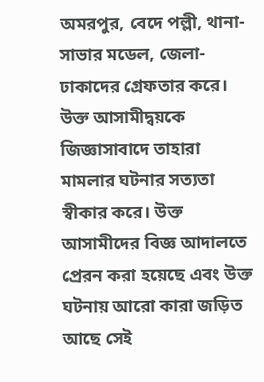অমরপুর, বেদে পল্লী, থানা-সাভার মডেল, জেলা-ঢাকাদের গ্রেফতার করে। উক্ত আসামীদ্বয়কে জিজ্ঞাসাবাদে তাহারা মামলার ঘটনার সত্যতা স্বীকার করে। উক্ত আসামীদের বিজ্ঞ আদালতে প্রেরন করা হয়েছে এবং উক্ত ঘটনায় আরো কারা জড়িত আছে সেই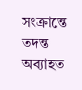সংক্রান্তে তদন্ত অব্যাহত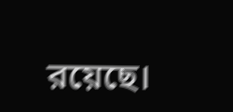রয়েছে।